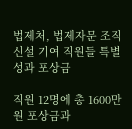법제처, 법제자문 조직 신설 기여 직원들 특별성과 포상금

직원 12명에 총 1600만 원 포상금과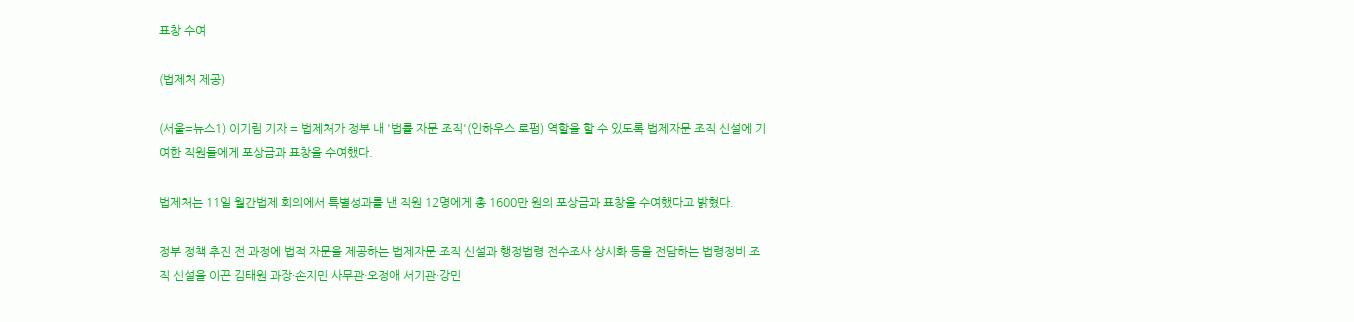표창 수여

(법제처 제공)

(서울=뉴스1) 이기림 기자 = 법제처가 정부 내 '법률 자문 조직'(인하우스 로펌) 역할을 할 수 있도록 법제자문 조직 신설에 기여한 직원들에게 포상금과 표창을 수여했다.

법제처는 11일 월간법제 회의에서 특별성과를 낸 직원 12명에게 총 1600만 원의 포상금과 표창을 수여했다고 밝혔다.

정부 정책 추진 전 과정에 법적 자문을 제공하는 법제자문 조직 신설과 행정법령 전수조사 상시화 등을 전담하는 법령정비 조직 신설을 이끈 김태원 과장·손지민 사무관·오정애 서기관·강민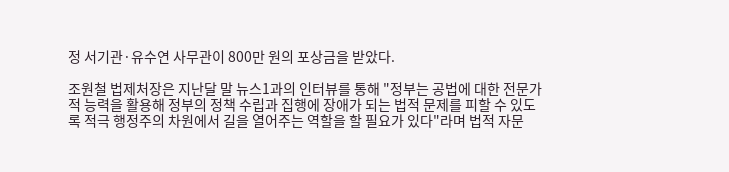정 서기관·유수연 사무관이 800만 원의 포상금을 받았다.

조원철 법제처장은 지난달 말 뉴스1과의 인터뷰를 통해 "정부는 공법에 대한 전문가적 능력을 활용해 정부의 정책 수립과 집행에 장애가 되는 법적 문제를 피할 수 있도록 적극 행정주의 차원에서 길을 열어주는 역할을 할 필요가 있다"라며 법적 자문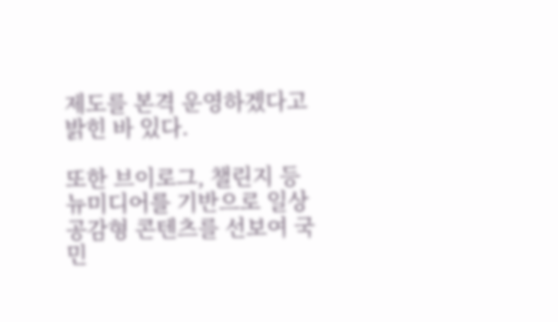제도를 본격 운영하겠다고 밝힌 바 있다.

또한 브이로그, 챌린지 등 뉴미디어를 기반으로 일상 공감형 콘텐츠를 선보여 국민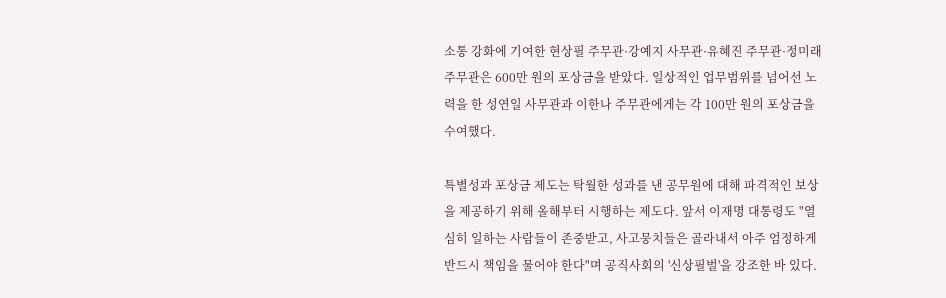소통 강화에 기여한 현상필 주무관·강예지 사무관·유혜진 주무관·정미래 주무관은 600만 원의 포상금을 받았다. 일상적인 업무범위를 넘어선 노력을 한 성연일 사무관과 이한나 주무관에게는 각 100만 원의 포상금을 수여했다.

특별성과 포상금 제도는 탁월한 성과를 낸 공무원에 대해 파격적인 보상을 제공하기 위해 올해부터 시행하는 제도다. 앞서 이재명 대통령도 "열심히 일하는 사람들이 존중받고, 사고뭉치들은 골라내서 아주 엄정하게 반드시 책임을 물어야 한다"며 공직사회의 '신상필벌'을 강조한 바 있다.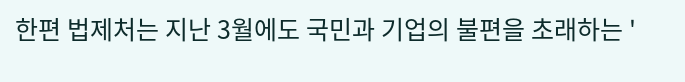한편 법제처는 지난 3월에도 국민과 기업의 불편을 초래하는 '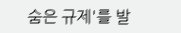숨은 규제'를 발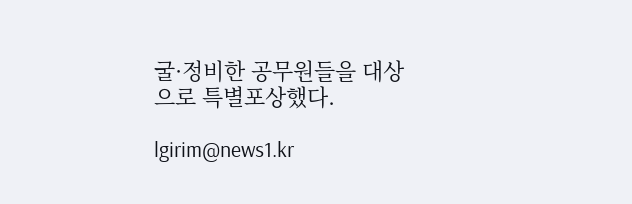굴·정비한 공무원들을 대상으로 특별포상했다.

lgirim@news1.kr